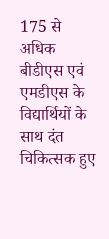175 से अधिक बीडीएस एवं एमडीएस के विद्यार्थियों के साथ दंत चिकित्सक हुए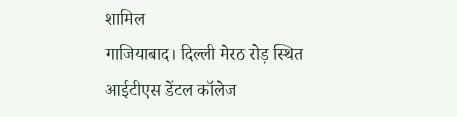शामिल
गाजियाबाद। दिल्ली मेरठ रोड़ स्थित आईटीएस डेंटल कॉलेज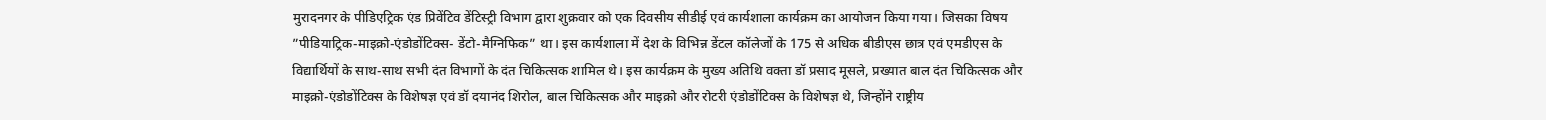मुरादनगर के पीडिएट्रिक एंड प्रिवेंटिव डेंटिस्ट्री विभाग द्वारा शुक्रवार को एक दिवसीय सीडीई एवं कार्यशाला कार्यक्रम का आयोजन किया गया। जिसका विषय ”पीडियाट्रिक-माइक्रो-एंडोडोंटिक्स- डेंटो-मैग्निफिक” था। इस कार्यशाला में देश के विभिन्न डेंटल कॉलेजों के 175 से अधिक बीडीएस छात्र एवं एमडीएस के विद्यार्थियों के साथ-साथ सभी दंत विभागों के दंत चिकित्सक शामिल थे। इस कार्यक्रम के मुख्य अतिथि वक्ता डॉ प्रसाद मूसले, प्रख्यात बाल दंत चिकित्सक और माइक्रो-एंडोडोंटिक्स के विशेषज्ञ एवं डॉ दयानंद शिरोल, बाल चिकित्सक और माइक्रो और रोटरी एंडोडोंटिक्स के विशेषज्ञ थे, जिन्होंने राष्ट्रीय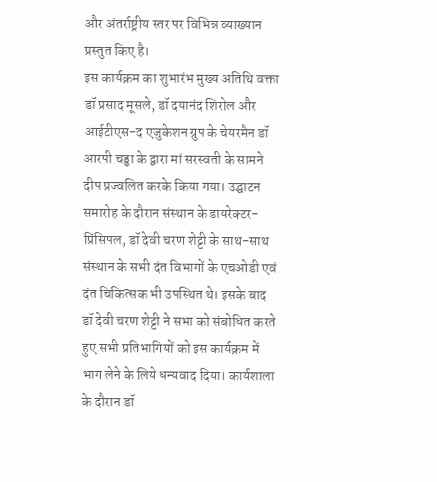और अंतर्राष्ट्रीय स्तर पर विभिन्न व्याख्यान प्रस्तुत किए है।
इस कार्यक्रम का शुभारंभ मुख्य अतिथि वक्ता डॉ प्रसाद मूसले, डॉ दयानंद शिरोल और आईटीएस-द एजुकेशन ग्रुप के चेयरमैन डॉ आरपी चड्ढा के द्वारा मां सरस्वती के सामने दीप प्रज्वलित करके किया गया। उद्घाटन समारोह के दौरान संस्थान के डायरेक्टर-प्रिंसिपल, डॉ देवी चरण शेट्टी के साथ-साथ संस्थान के सभी दंत विभागों के एचओडी एवं दंत चिकित्सक भी उपस्थित थे। इसके बाद डॉ देवी चरण शेट्टी ने सभा को संबोधित करते हुए सभी प्रतिभागियों को इस कार्यक्रम में भाग लेने के लिये धन्यवाद दिया। कार्यशाला के दौरान डॉ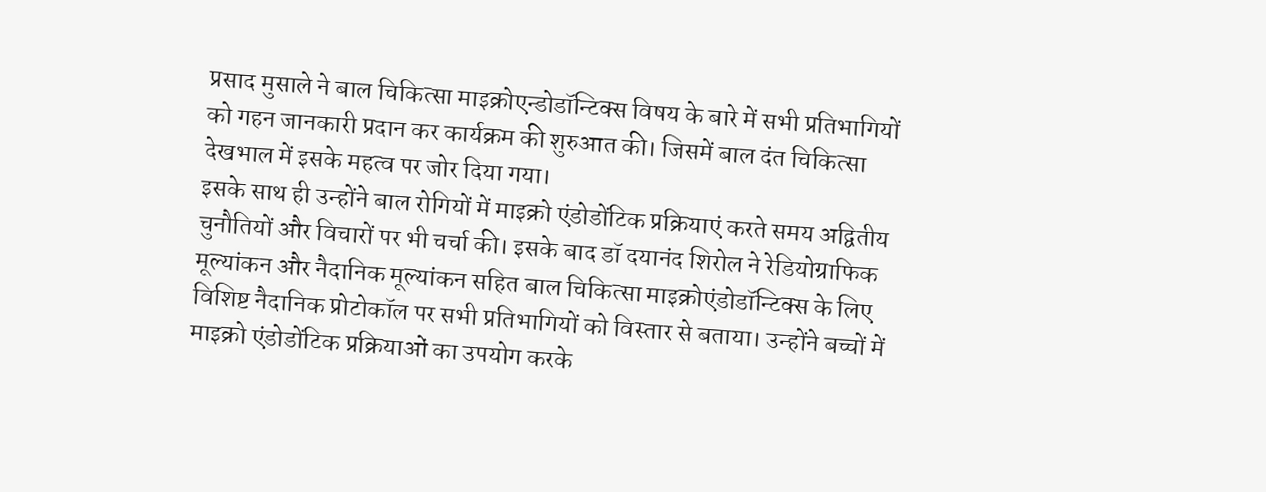प्रसाद मुसाले ने बाल चिकित्सा माइक्रोएन्डोडॉन्टिक्स विषय के बारे में सभी प्रतिभागियों को गहन जानकारी प्रदान कर कार्यक्रम की शुरुआत की। जिसमें बाल दंत चिकित्सा देखभाल में इसके महत्व पर जोर दिया गया।
इसके साथ ही उन्होंने बाल रोगियों में माइक्रो एंडोडोंटिक प्रक्रियाएं करते समय अद्वितीय चुनौतियों और विचारों पर भी चर्चा की। इसके बाद डॉ दयानंद शिरोल ने रेडियोग्राफिक मूल्यांकन और नैदानिक मूल्यांकन सहित बाल चिकित्सा माइक्रोएंडोडॉन्टिक्स के लिए विशिष्ट नैदानिक प्रोटोकॉल पर सभी प्रतिभागियों को विस्तार से बताया। उन्होंने बच्चों में माइक्रो एंडोडोंटिक प्रक्रियाओं का उपयोग करके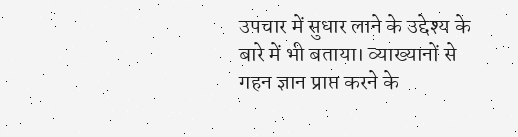उपचार में सुधार लाने के उद्देश्य के बारे में भी बताया। व्याख्यानों से गहन ज्ञान प्राप्त करने के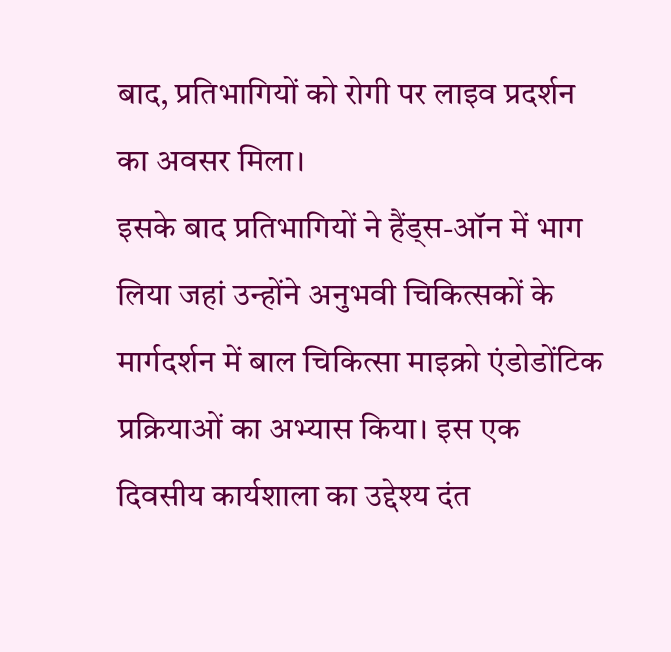बाद, प्रतिभागियों को रोगी पर लाइव प्रदर्शन का अवसर मिला।
इसके बाद प्रतिभागियों ने हैंड्स-ऑन में भाग लिया जहां उन्होंने अनुभवी चिकित्सकों के मार्गदर्शन में बाल चिकित्सा माइक्रो एंडोडोंटिक प्रक्रियाओं का अभ्यास किया। इस एक दिवसीय कार्यशाला का उद्देश्य दंत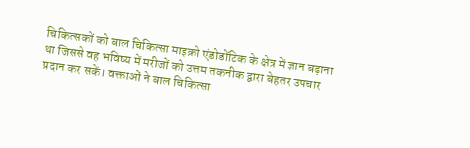चिकित्सकों को बाल चिकित्सा माइक्रो एंडोडोंटिक के क्षेत्र में ज्ञान बढ़ाना था जिससे वह भविष्य में मरीजों को उत्तम तकनीक द्वारा बेहतर उपचार प्रदान कर सकें। वक्ताओं ने बाल चिकित्सा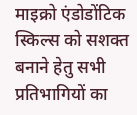माइक्रो एंडोडोंटिक स्किल्स को सशक्त बनाने हेतु सभी प्रतिभागियों का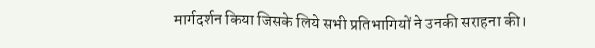मार्गदर्शन किया जिसके लिये सभी प्रतिभागियों ने उनकी सराहना की।